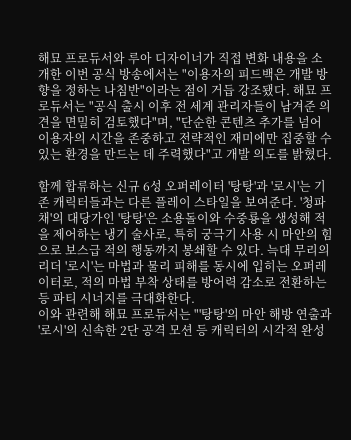해묘 프로듀서와 루아 디자이너가 직접 변화 내용을 소개한 이번 공식 방송에서는 "이용자의 피드백은 개발 방향을 정하는 나침반"이라는 점이 거듭 강조됐다. 해묘 프로듀서는 "공식 출시 이후 전 세계 관리자들이 남겨준 의견을 면밀히 검토했다"며, "단순한 콘텐츠 추가를 넘어 이용자의 시간을 존중하고 전략적인 재미에만 집중할 수 있는 환경을 만드는 데 주력했다"고 개발 의도를 밝혔다.

함께 합류하는 신규 6성 오퍼레이터 '탕탕'과 '로시'는 기존 캐릭터들과는 다른 플레이 스타일을 보여준다. '청파채'의 대당가인 '탕탕'은 소용돌이와 수중룡을 생성해 적을 제어하는 냉기 술사로, 특히 궁극기 사용 시 마안의 힘으로 보스급 적의 행동까지 봉쇄할 수 있다. 늑대 무리의 리더 '로시'는 마법과 물리 피해를 동시에 입히는 오퍼레이터로, 적의 마법 부착 상태를 방어력 감소로 전환하는 등 파티 시너지를 극대화한다.
이와 관련해 해묘 프로듀서는 "'탕탕'의 마안 해방 연출과 '로시'의 신속한 2단 공격 모션 등 캐릭터의 시각적 완성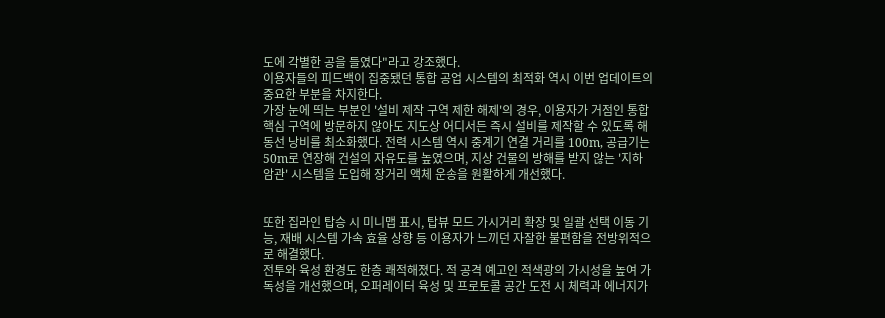도에 각별한 공을 들였다"라고 강조했다.
이용자들의 피드백이 집중됐던 통합 공업 시스템의 최적화 역시 이번 업데이트의 중요한 부분을 차지한다.
가장 눈에 띄는 부분인 '설비 제작 구역 제한 해제'의 경우, 이용자가 거점인 통합 핵심 구역에 방문하지 않아도 지도상 어디서든 즉시 설비를 제작할 수 있도록 해 동선 낭비를 최소화했다. 전력 시스템 역시 중계기 연결 거리를 100m, 공급기는 50m로 연장해 건설의 자유도를 높였으며, 지상 건물의 방해를 받지 않는 '지하 암관' 시스템을 도입해 장거리 액체 운송을 원활하게 개선했다.


또한 집라인 탑승 시 미니맵 표시, 탑뷰 모드 가시거리 확장 및 일괄 선택 이동 기능, 재배 시스템 가속 효율 상향 등 이용자가 느끼던 자잘한 불편함을 전방위적으로 해결했다.
전투와 육성 환경도 한층 쾌적해졌다. 적 공격 예고인 적색광의 가시성을 높여 가독성을 개선했으며, 오퍼레이터 육성 및 프로토콜 공간 도전 시 체력과 에너지가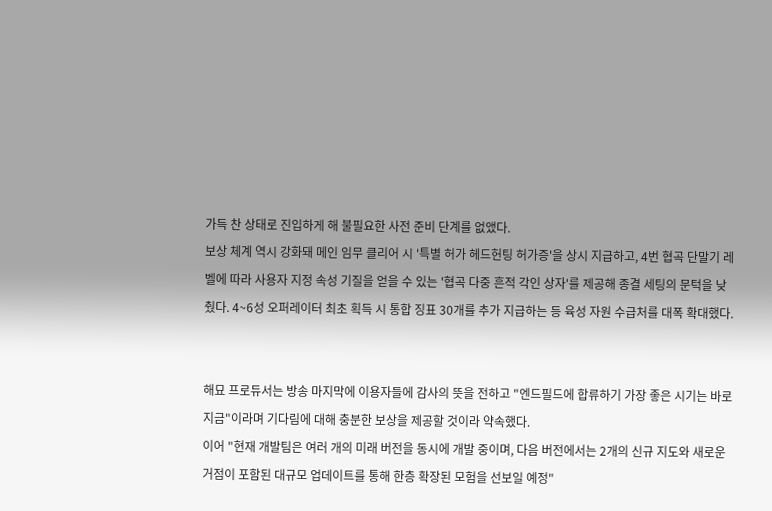가득 찬 상태로 진입하게 해 불필요한 사전 준비 단계를 없앴다.
보상 체계 역시 강화돼 메인 임무 클리어 시 '특별 허가 헤드헌팅 허가증'을 상시 지급하고, 4번 협곡 단말기 레벨에 따라 사용자 지정 속성 기질을 얻을 수 있는 '협곡 다중 흔적 각인 상자'를 제공해 종결 세팅의 문턱을 낮췄다. 4~6성 오퍼레이터 최초 획득 시 통합 징표 30개를 추가 지급하는 등 육성 자원 수급처를 대폭 확대했다.


해묘 프로듀서는 방송 마지막에 이용자들에 감사의 뜻을 전하고 "엔드필드에 합류하기 가장 좋은 시기는 바로 지금"이라며 기다림에 대해 충분한 보상을 제공할 것이라 약속했다.
이어 "현재 개발팀은 여러 개의 미래 버전을 동시에 개발 중이며, 다음 버전에서는 2개의 신규 지도와 새로운 거점이 포함된 대규모 업데이트를 통해 한층 확장된 모험을 선보일 예정"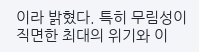이라 밝혔다. 특히 무림성이 직면한 최대의 위기와 이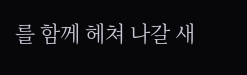를 함께 헤쳐 나갈 새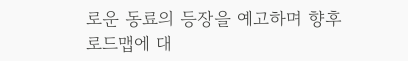로운 동료의 등장을 예고하며 향후 로드맵에 대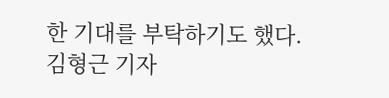한 기대를 부탁하기도 했다.
김형근 기자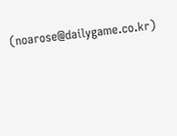(noarose@dailygame.co.kr)